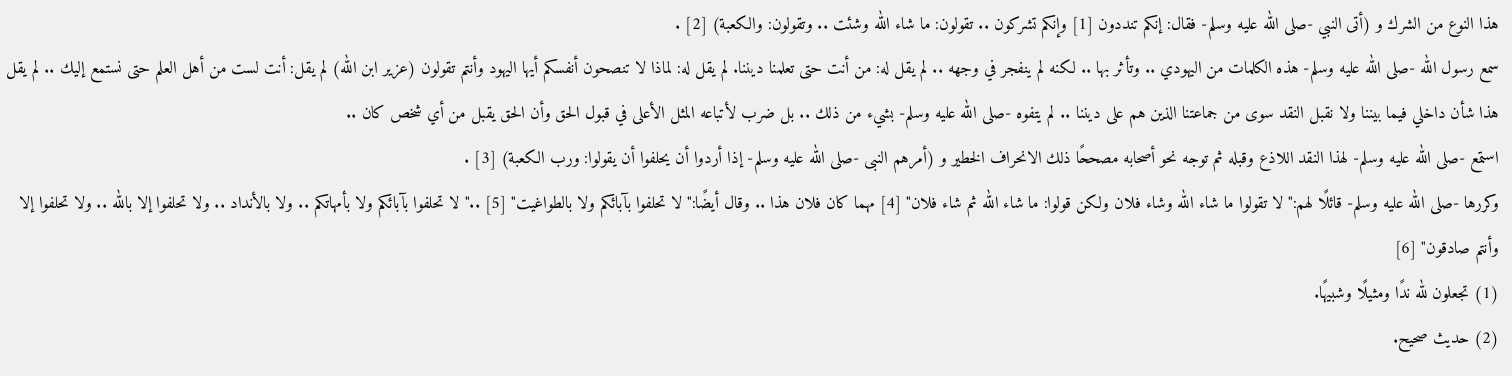هذا النوع من الشرك و (أتى النبي -صلى الله عليه وسلم- فقال: إنكم تنددون [1] وإنكم تشركون .. تقولون: ما شاء الله وشئت .. وتقولون: والكعبة) [2] .
سمع رسول الله -صلى الله عليه وسلم- هذه الكلمات من اليهودي .. وتأثر بها .. لكنه لم ينفجر في وجهه .. لم يقل له: من أنت حتى تعلمنا ديننا. لم يقل له: لماذا لا تنصحون أنفسكم أيها اليهود وأنتم تقولون (عزير ابن الله) لم يقل: أنت لست من أهل العلم حتى نستمع إليك .. لم يقل هذا شأن داخلي فيما بيننا ولا نقبل النقد سوى من جماعتنا الذين هم على ديننا .. لم يتفوه -صلى الله عليه وسلم- بشيء من ذلك .. بل ضرب لأتباعه المثل الأعلى في قبول الحق وأن الحق يقبل من أي شخص كان ..
استمع -صلى الله عليه وسلم- لهذا النقد اللاذع وقبله ثم توجه نحو أصحابه مصححًا ذلك الانحراف الخطير و (أمرهم النبى -صلى الله عليه وسلم- إذا أردوا أن يحلفوا أن يقولوا: ورب الكعبة) [3] .
وكررها -صلى الله عليه وسلم- قائلًا لهم:"لا تقولوا ما شاء الله وشاء فلان ولكن قولوا: ما شاء الله ثم شاء فلان" [4] مهما كان فلان هذا .. وقال أيضًا:"لا تحلفوا بآبائكم ولا بالطواغيت" [5] .."لا تحلفوا بآبائكم ولا بأمهاتكم .. ولا بالأنداد .. ولا تحلفوا إلا بالله .. ولا تحلفوا إلا وأنتم صادقون" [6]
(1) تجعلون لله ندًا ومثيلًا وشبيهًا.
(2) حديث صحيح.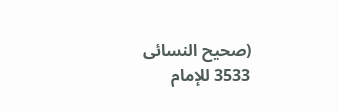(صحيح النسائى 3533 للإمام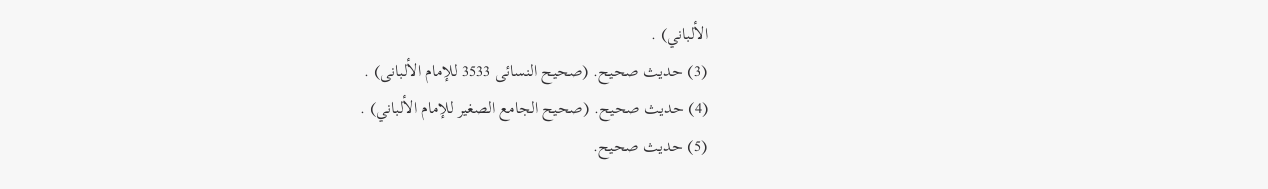الألباني) .
(3) حديث صحيح. (صحيح النسائى 3533 للإمام الألبانى) .
(4) حديث صحيح. (صحيح الجامع الصغير للإمام الألباني) .
(5) حديث صحيح.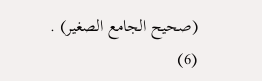(صحيح الجامع الصغير) .
(6)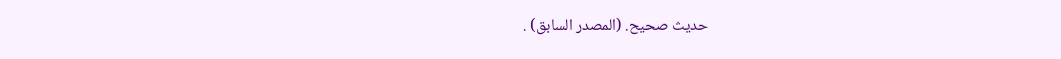حديث صحيح. (المصدر السابق) .